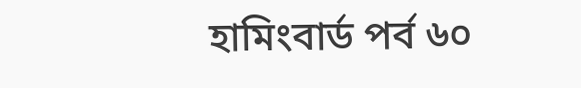হামিংবার্ড পর্ব ৬০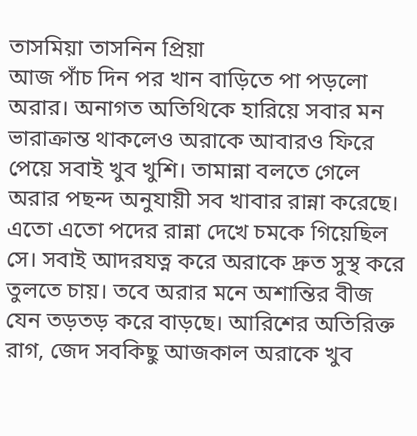তাসমিয়া তাসনিন প্রিয়া
আজ পাঁচ দিন পর খান বাড়িতে পা পড়লো অরার। অনাগত অতিথিকে হারিয়ে সবার মন ভারাক্রান্ত থাকলেও অরাকে আবারও ফিরে পেয়ে সবাই খুব খুশি। তামান্না বলতে গেলে অরার পছন্দ অনুযায়ী সব খাবার রান্না করেছে। এতো এতো পদের রান্না দেখে চমকে গিয়েছিল সে। সবাই আদরযত্ন করে অরাকে দ্রুত সুস্থ করে তুলতে চায়। তবে অরার মনে অশান্তির বীজ যেন তড়তড় করে বাড়ছে। আরিশের অতিরিক্ত রাগ, জেদ সবকিছু আজকাল অরাকে খুব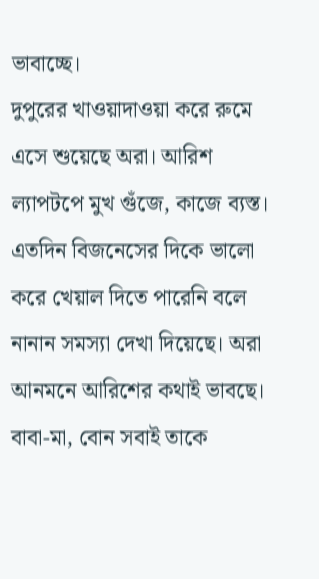ভাবাচ্ছে।
দুপুরের খাওয়াদাওয়া করে রুমে এসে শুয়েছে অরা। আরিশ ল্যাপটপে মুখ গুঁজে, কাজে ব্যস্ত। এতদিন বিজনেসের দিকে ভালো করে খেয়াল দিতে পারেনি বলে নানান সমস্যা দেখা দিয়েছে। অরা আনমনে আরিশের কথাই ভাবছে। বাবা-মা, বোন সবাই তাকে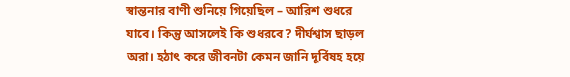স্বান্তনার বাণী শুনিয়ে গিয়েছিল – আরিশ শুধরে যাবে। কিন্তু আসলেই কি শুধরবে? দীর্ঘশ্বাস ছাড়ল অরা। হঠাৎ করে জীবনটা কেমন জানি দূর্বিষহ হয়ে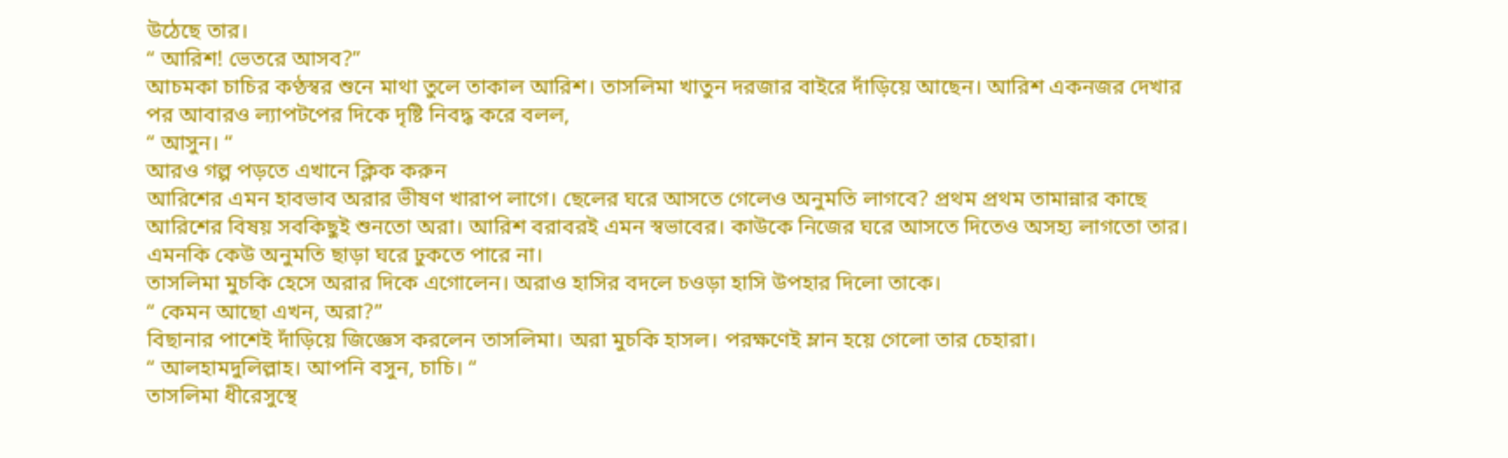উঠেছে তার।
“ আরিশ! ভেতরে আসব?”
আচমকা চাচির কণ্ঠস্বর শুনে মাথা তুলে তাকাল আরিশ। তাসলিমা খাতুন দরজার বাইরে দাঁড়িয়ে আছেন। আরিশ একনজর দেখার পর আবারও ল্যাপটপের দিকে দৃষ্টি নিবদ্ধ করে বলল,
“ আসুন। “
আরও গল্প পড়তে এখানে ক্লিক করুন
আরিশের এমন হাবভাব অরার ভীষণ খারাপ লাগে। ছেলের ঘরে আসতে গেলেও অনুমতি লাগবে? প্রথম প্রথম তামান্নার কাছে আরিশের বিষয় সবকিছুই শুনতো অরা। আরিশ বরাবরই এমন স্বভাবের। কাউকে নিজের ঘরে আসতে দিতেও অসহ্য লাগতো তার। এমনকি কেউ অনুমতি ছাড়া ঘরে ঢুকতে পারে না।
তাসলিমা মুচকি হেসে অরার দিকে এগোলেন। অরাও হাসির বদলে চওড়া হাসি উপহার দিলো তাকে।
“ কেমন আছো এখন, অরা?”
বিছানার পাশেই দাঁড়িয়ে জিজ্ঞেস করলেন তাসলিমা। অরা মুচকি হাসল। পরক্ষণেই ম্লান হয়ে গেলো তার চেহারা।
“ আলহামদুলিল্লাহ। আপনি বসুন, চাচি। “
তাসলিমা ধীরেসুস্থে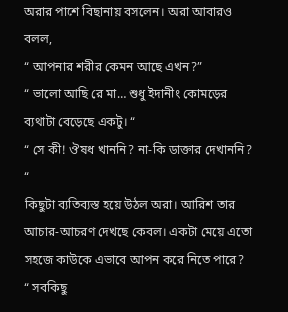অরার পাশে বিছানায় বসলেন। অরা আবারও বলল,
“ আপনার শরীর কেমন আছে এখন?”
“ ভালো আছি রে মা… শুধু ইদানীং কোমড়ের ব্যথাটা বেড়েছে একটু। “
“ সে কী! ঔষধ খাননি? না-কি ডাক্তার দেখাননি? “
কিছুটা ব্যতিব্যস্ত হয়ে উঠল অরা। আরিশ তার আচার-আচরণ দেখছে কেবল। একটা মেয়ে এতো সহজে কাউকে এভাবে আপন করে নিতে পারে?
“ সবকিছু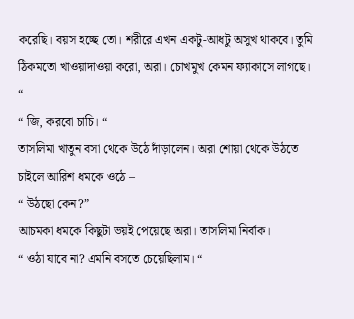করেছি। বয়স হচ্ছে তো। শরীরে এখন একটু-আধটু অসুখ থাকবে। তুমি ঠিকমতো খাওয়াদাওয়া করো, অরা। চোখমুখ কেমন ফ্যাকাসে লাগছে। “
“ জি, করবো চাচি। “
তাসলিমা খাতুন বসা থেকে উঠে দাঁড়ালেন। অরা শোয়া থেকে উঠতে চাইলে আরিশ ধমকে ওঠে –
“ উঠছো কেন?”
আচমকা ধমকে কিছুটা ভয়ই পেয়েছে অরা। তাসলিমা নির্বাক।
“ ওঠা যাবে না? এমনি বসতে চেয়েছিলাম। “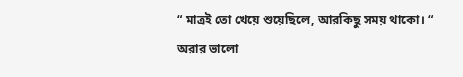“ মাত্রই তো খেয়ে শুয়েছিলে, আরকিছু সময় থাকো। “
অরার ভালো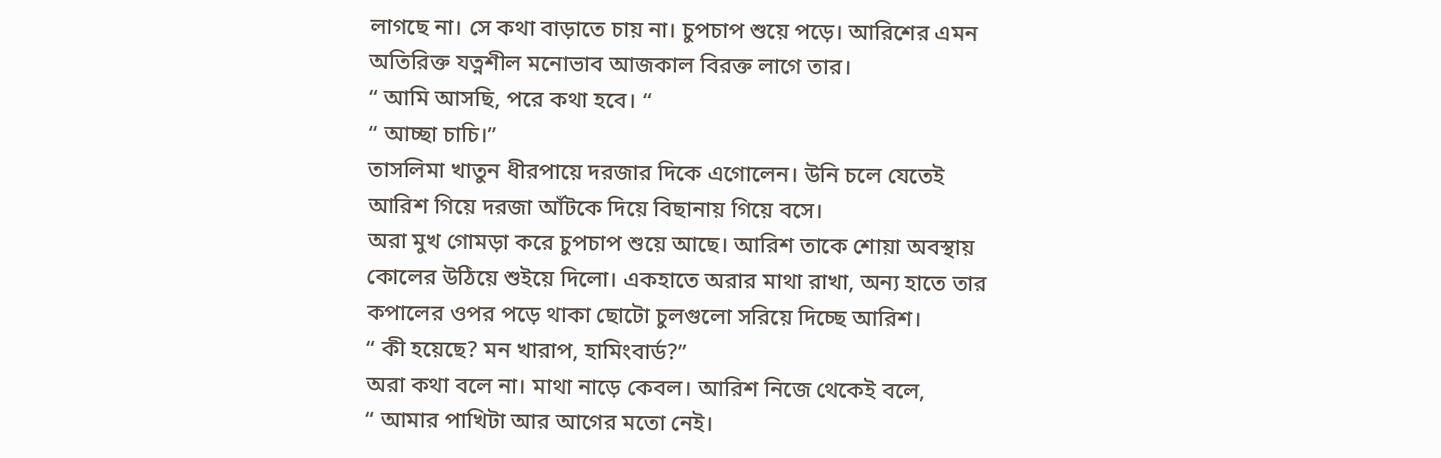লাগছে না। সে কথা বাড়াতে চায় না। চুপচাপ শুয়ে পড়ে। আরিশের এমন অতিরিক্ত যত্নশীল মনোভাব আজকাল বিরক্ত লাগে তার।
“ আমি আসছি, পরে কথা হবে। “
“ আচ্ছা চাচি।”
তাসলিমা খাতুন ধীরপায়ে দরজার দিকে এগোলেন। উনি চলে যেতেই আরিশ গিয়ে দরজা আঁটকে দিয়ে বিছানায় গিয়ে বসে।
অরা মুখ গোমড়া করে চুপচাপ শুয়ে আছে। আরিশ তাকে শোয়া অবস্থায় কোলের উঠিয়ে শুইয়ে দিলো। একহাতে অরার মাথা রাখা, অন্য হাতে তার কপালের ওপর পড়ে থাকা ছোটো চুলগুলো সরিয়ে দিচ্ছে আরিশ।
“ কী হয়েছে? মন খারাপ, হামিংবার্ড?”
অরা কথা বলে না। মাথা নাড়ে কেবল। আরিশ নিজে থেকেই বলে,
“ আমার পাখিটা আর আগের মতো নেই।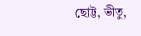ছোট্ট, ভীতু,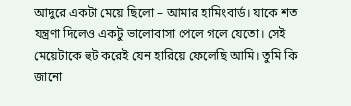আদুরে একটা মেয়ে ছিলো – আমার হামিংবার্ড। যাকে শত যন্ত্রণা দিলেও একটু ভালোবাসা পেলে গলে যেতো। সেই মেয়েটাকে হুট করেই যেন হারিয়ে ফেলেছি আমি। তুমি কি জানো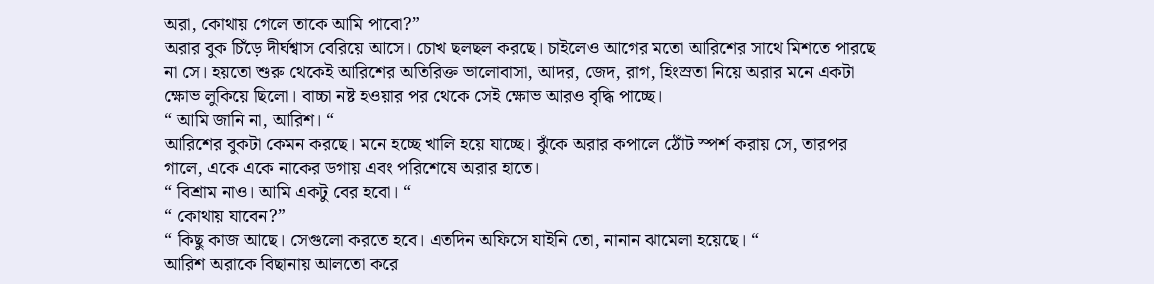অরা, কোথায় গেলে তাকে আমি পাবো?”
অরার বুক চিঁড়ে দীর্ঘশ্বাস বেরিয়ে আসে। চোখ ছলছল করছে। চাইলেও আগের মতো আরিশের সাথে মিশতে পারছে না সে। হয়তো শুরু থেকেই আরিশের অতিরিক্ত ভালোবাসা, আদর, জেদ, রাগ, হিংস্রতা নিয়ে অরার মনে একটা ক্ষোভ লুকিয়ে ছিলো। বাচ্চা নষ্ট হওয়ার পর থেকে সেই ক্ষোভ আরও বৃদ্ধি পাচ্ছে।
“ আমি জানি না, আরিশ। “
আরিশের বুকটা কেমন করছে। মনে হচ্ছে খালি হয়ে যাচ্ছে। ঝুঁকে অরার কপালে ঠোঁট স্পর্শ করায় সে, তারপর গালে, একে একে নাকের ডগায় এবং পরিশেষে অরার হাতে।
“ বিশ্রাম নাও। আমি একটু বের হবো। “
“ কোথায় যাবেন?”
“ কিছু কাজ আছে। সেগুলো করতে হবে। এতদিন অফিসে যাইনি তো, নানান ঝামেলা হয়েছে। “
আরিশ অরাকে বিছানায় আলতো করে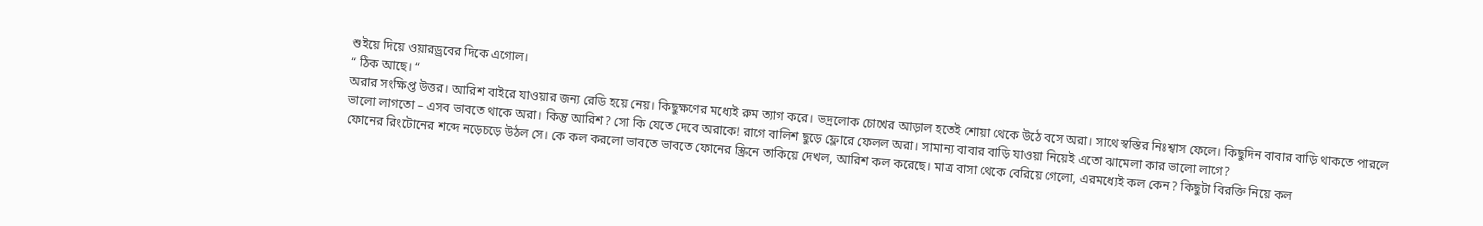শুইয়ে দিয়ে ওয়ারড্রবের দিকে এগোল।
“ ঠিক আছে। “
অরার সংক্ষিপ্ত উত্তর। আরিশ বাইরে যাওয়ার জন্য রেডি হয়ে নেয়। কিছুক্ষণের মধ্যেই রুম ত্যাগ করে। ভদ্রলোক চোখের আড়াল হতেই শোয়া থেকে উঠে বসে অরা। সাথে স্বস্তির নিঃশ্বাস ফেলে। কিছুদিন বাবার বাড়ি থাকতে পারলে ভালো লাগতো – এসব ভাবতে থাকে অরা। কিন্তু আরিশ? সো কি যেতে দেবে অরাকে! রাগে বালিশ ছুড়ে ফ্লোরে ফেলল অরা। সামান্য বাবার বাড়ি যাওয়া নিয়েই এতো ঝামেলা কার ভালো লাগে?
ফোনের রিংটোনের শব্দে নড়েচড়ে উঠল সে। কে কল করলো ভাবতে ভাবতে ফোনের স্ক্রিনে তাকিয়ে দেখল, আরিশ কল করেছে। মাত্র বাসা থেকে বেরিয়ে গেলো, এরমধ্যেই কল কেন? কিছুটা বিরক্তি নিয়ে কল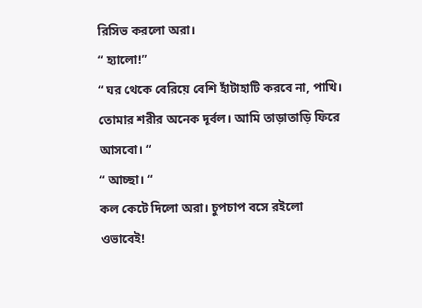রিসিভ করলো অরা।
“ হ্যালো!”
“ ঘর থেকে বেরিয়ে বেশি হাঁটাহাটি করবে না, পাখি। তোমার শরীর অনেক দূর্বল। আমি তাড়াতাড়ি ফিরে আসবো। “
“ আচ্ছা। “
কল কেটে দিলো অরা। চুপচাপ বসে রইলো ওভাবেই!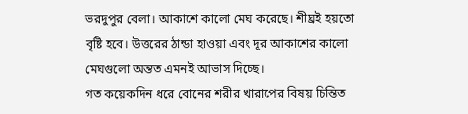ভরদুপুর বেলা। আকাশে কালো মেঘ করেছে। শীঘ্রই হয়তো বৃষ্টি হবে। উত্তরের ঠান্ডা হাওয়া এবং দূর আকাশের কালো মেঘগুলো অন্তত এমনই আভাস দিচ্ছে।
গত কয়েকদিন ধরে বোনের শরীর খারাপের বিষয় চিন্তিত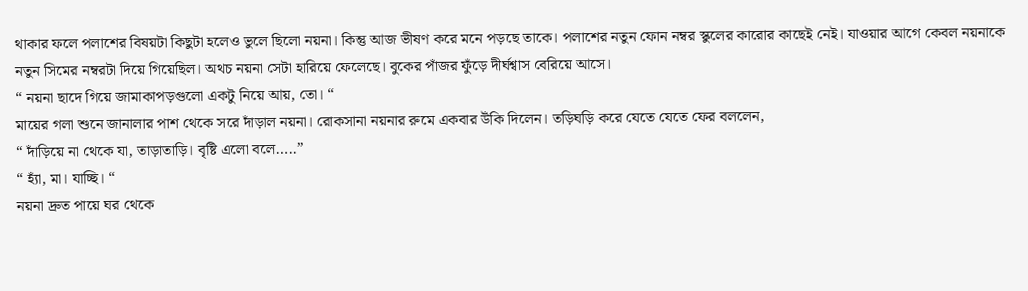থাকার ফলে পলাশের বিষয়টা কিছুটা হলেও ভুলে ছিলো নয়না। কিন্তু আজ ভীষণ করে মনে পড়ছে তাকে। পলাশের নতুন ফোন নম্বর স্কুলের কারোর কাছেই নেই। যাওয়ার আগে কেবল নয়নাকে নতুন সিমের নম্বরটা দিয়ে গিয়েছিল। অথচ নয়না সেটা হারিয়ে ফেলেছে। বুকের পাঁজর ফুঁড়ে দীর্ঘশ্বাস বেরিয়ে আসে।
“ নয়না ছাদে গিয়ে জামাকাপড়গুলো একটু নিয়ে আয়, তো। “
মায়ের গলা শুনে জানালার পাশ থেকে সরে দাঁড়াল নয়না। রোকসানা নয়নার রুমে একবার উঁকি দিলেন। তড়িঘড়ি করে যেতে যেতে ফের বললেন,
“ দাঁড়িয়ে না থেকে যা, তাড়াতাড়ি। বৃষ্টি এলো বলে…..”
“ হ্যাঁ, মা। যাচ্ছি। “
নয়না দ্রুত পায়ে ঘর থেকে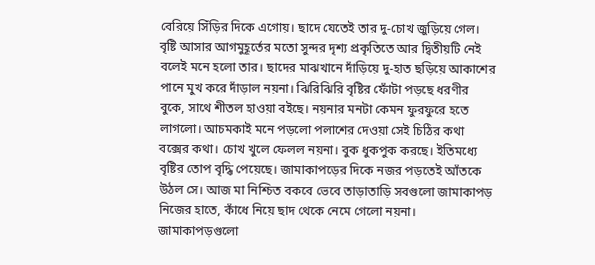বেরিয়ে সিঁড়ির দিকে এগোয়। ছাদে যেতেই তার দু-চোখ জুড়িয়ে গেল। বৃষ্টি আসার আগমুহূর্তের মতো সুন্দর দৃশ্য প্রকৃতিতে আর দ্বিতীয়টি নেই বলেই মনে হলো তার। ছাদের মাঝখানে দাঁড়িয়ে দু-হাত ছড়িয়ে আকাশের পানে মুখ করে দাঁড়াল নয়না। ঝিরিঝিরি বৃষ্টির ফোঁটা পড়ছে ধরণীর বুকে, সাথে শীতল হাওয়া বইছে। নয়নার মনটা কেমন ফুরফুরে হতে লাগলো। আচমকাই মনে পড়লো পলাশের দেওয়া সেই চিঠির কথা বক্সের কথা। চোখ খুলে ফেলল নয়না। বুক ধুকপুক করছে। ইতিমধ্যে বৃষ্টির তোপ বৃদ্ধি পেয়েছে। জামাকাপড়ের দিকে নজর পড়তেই আঁতকে উঠল সে। আজ মা নিশ্চিত বকবে ভেবে তাড়াতাড়ি সবগুলো জামাকাপড় নিজের হাতে, কাঁধে নিয়ে ছাদ থেকে নেমে গেলো নয়না।
জামাকাপড়গুলো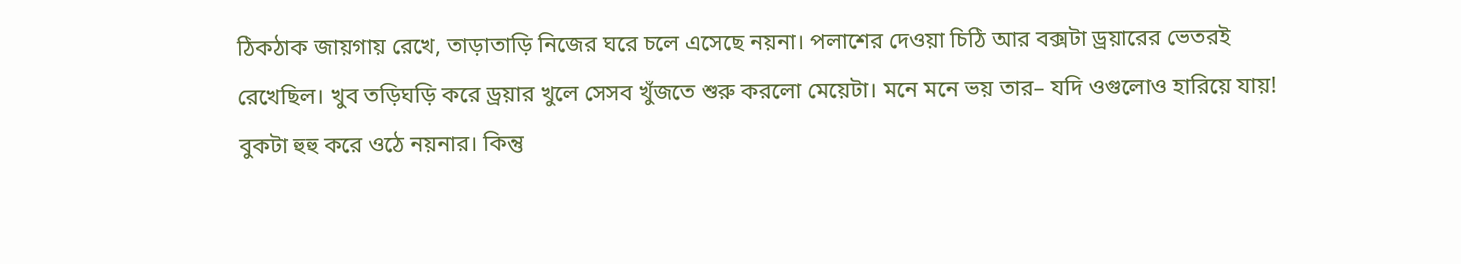ঠিকঠাক জায়গায় রেখে, তাড়াতাড়ি নিজের ঘরে চলে এসেছে নয়না। পলাশের দেওয়া চিঠি আর বক্সটা ড্রয়ারের ভেতরই রেখেছিল। খুব তড়িঘড়ি করে ড্রয়ার খুলে সেসব খুঁজতে শুরু করলো মেয়েটা। মনে মনে ভয় তার– যদি ওগুলোও হারিয়ে যায়! বুকটা হুহু করে ওঠে নয়নার। কিন্তু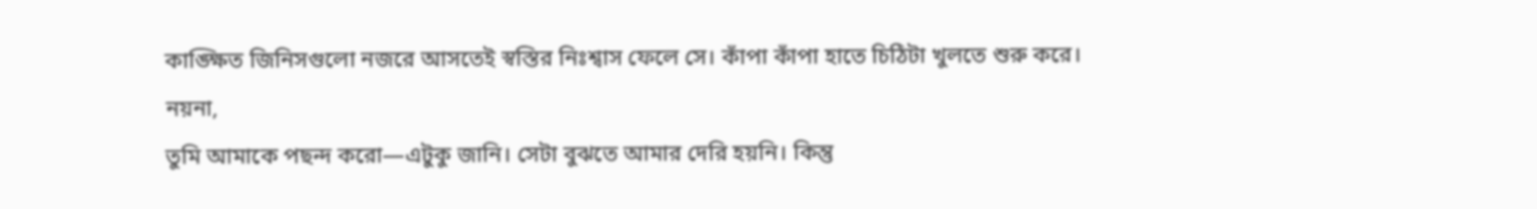কাঙ্ক্ষিত জিনিসগুলো নজরে আসতেই স্বস্তির নিঃশ্বাস ফেলে সে। কাঁপা কাঁপা হাতে চিঠিটা খুলতে শুরু করে।
নয়না,
তুমি আমাকে পছন্দ করো—এটুকু জানি। সেটা বুঝতে আমার দেরি হয়নি। কিন্তু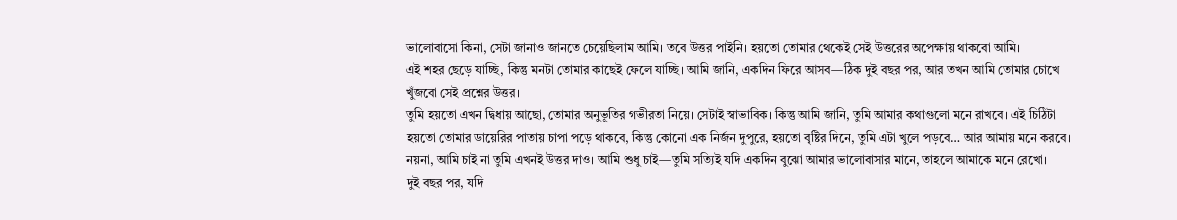ভালোবাসো কিনা, সেটা জানাও জানতে চেয়েছিলাম আমি। তবে উত্তর পাইনি। হয়তো তোমার থেকেই সেই উত্তরের অপেক্ষায় থাকবো আমি।
এই শহর ছেড়ে যাচ্ছি, কিন্তু মনটা তোমার কাছেই ফেলে যাচ্ছি। আমি জানি, একদিন ফিরে আসব—ঠিক দুই বছর পর, আর তখন আমি তোমার চোখে খুঁজবো সেই প্রশ্নের উত্তর।
তুমি হয়তো এখন দ্বিধায় আছো, তোমার অনুভূতির গভীরতা নিয়ে। সেটাই স্বাভাবিক। কিন্তু আমি জানি, তুমি আমার কথাগুলো মনে রাখবে। এই চিঠিটা হয়তো তোমার ডায়েরির পাতায় চাপা পড়ে থাকবে, কিন্তু কোনো এক নির্জন দুপুরে, হয়তো বৃষ্টির দিনে, তুমি এটা খুলে পড়বে… আর আমায় মনে করবে।
নয়না, আমি চাই না তুমি এখনই উত্তর দাও। আমি শুধু চাই—তুমি সত্যিই যদি একদিন বুঝো আমার ভালোবাসার মানে, তাহলে আমাকে মনে রেখো।
দুই বছর পর, যদি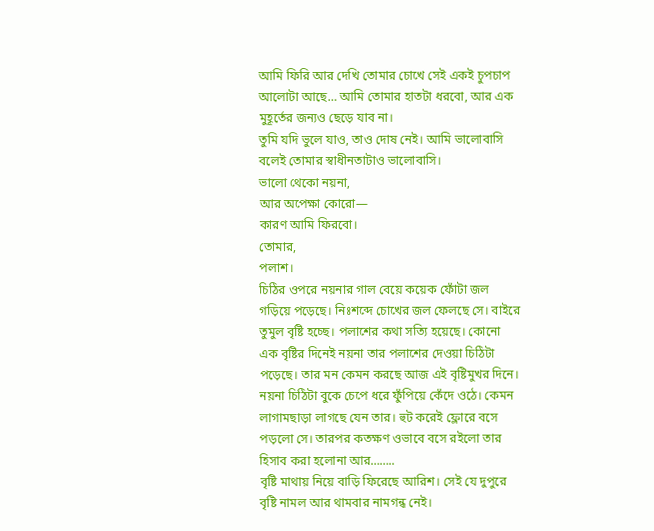আমি ফিরি আর দেখি তোমার চোখে সেই একই চুপচাপ আলোটা আছে… আমি তোমার হাতটা ধরবো, আর এক মুহূর্তের জন্যও ছেড়ে যাব না।
তুমি যদি ভুলে যাও, তাও দোষ নেই। আমি ভালোবাসি বলেই তোমার স্বাধীনতাটাও ভালোবাসি।
ভালো থেকো নয়না,
আর অপেক্ষা কোরো—
কারণ আমি ফিরবো।
তোমার,
পলাশ।
চিঠির ওপরে নয়নার গাল বেয়ে কয়েক ফোঁটা জল গড়িয়ে পড়েছে। নিঃশব্দে চোখের জল ফেলছে সে। বাইরে তুমুল বৃষ্টি হচ্ছে। পলাশের কথা সত্যি হয়েছে। কোনো এক বৃষ্টির দিনেই নয়না তার পলাশের দেওয়া চিঠিটা পড়েছে। তার মন কেমন করছে আজ এই বৃষ্টিমুখর দিনে।
নয়না চিঠিটা বুকে চেপে ধরে ফুঁপিয়ে কেঁদে ওঠে। কেমন লাগামছাড়া লাগছে যেন তার। হুট করেই ফ্লোরে বসে পড়লো সে। তারপর কতক্ষণ ওভাবে বসে রইলো তার হিসাব করা হলোনা আর……..
বৃষ্টি মাথায় নিয়ে বাড়ি ফিরেছে আরিশ। সেই যে দুপুরে বৃষ্টি নামল আর থামবার নামগন্ধ নেই।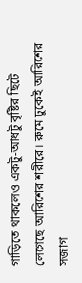গাড়িতে থাকলেও একটু-আধটু বৃষ্টির ছিটে লেগেছে আরিশের শরীরে। রুমে ঢুকেই আরিশের সজাগ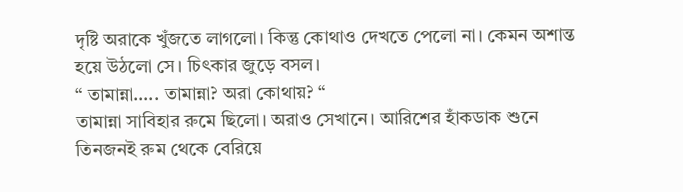দৃষ্টি অরাকে খুঁজতে লাগলো। কিন্তু কোথাও দেখতে পেলো না। কেমন অশান্ত হয়ে উঠলো সে। চিৎকার জুড়ে বসল।
“ তামান্না….. তামান্না? অরা কোথায়? “
তামান্না সাবিহার রুমে ছিলো। অরাও সেখানে। আরিশের হাঁকডাক শুনে তিনজনই রুম থেকে বেরিয়ে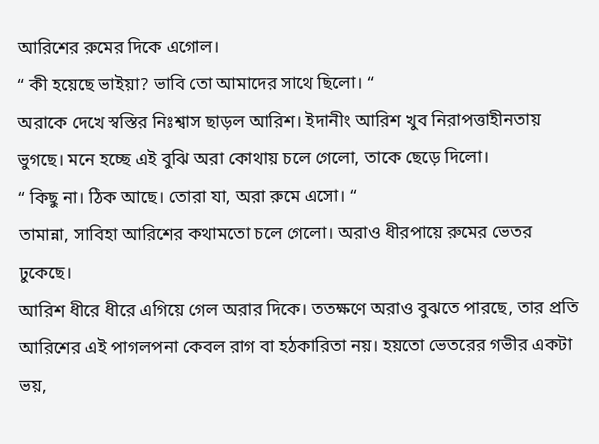আরিশের রুমের দিকে এগোল।
“ কী হয়েছে ভাইয়া? ভাবি তো আমাদের সাথে ছিলো। “
অরাকে দেখে স্বস্তির নিঃশ্বাস ছাড়ল আরিশ। ইদানীং আরিশ খুব নিরাপত্তাহীনতায় ভুগছে। মনে হচ্ছে এই বুঝি অরা কোথায় চলে গেলো, তাকে ছেড়ে দিলো।
“ কিছু না। ঠিক আছে। তোরা যা, অরা রুমে এসো। “
তামান্না, সাবিহা আরিশের কথামতো চলে গেলো। অরাও ধীরপায়ে রুমের ভেতর ঢুকেছে।
আরিশ ধীরে ধীরে এগিয়ে গেল অরার দিকে। ততক্ষণে অরাও বুঝতে পারছে, তার প্রতি আরিশের এই পাগলপনা কেবল রাগ বা হঠকারিতা নয়। হয়তো ভেতরের গভীর একটা ভয়,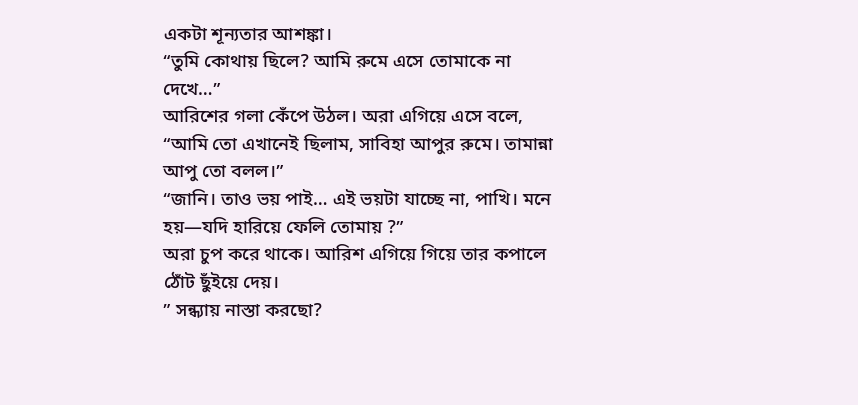একটা শূন্যতার আশঙ্কা।
“তুমি কোথায় ছিলে? আমি রুমে এসে তোমাকে না দেখে…”
আরিশের গলা কেঁপে উঠল। অরা এগিয়ে এসে বলে,
“আমি তো এখানেই ছিলাম, সাবিহা আপুর রুমে। তামান্না আপু তো বলল।”
“জানি। তাও ভয় পাই… এই ভয়টা যাচ্ছে না, পাখি। মনে হয়—যদি হারিয়ে ফেলি তোমায় ?”
অরা চুপ করে থাকে। আরিশ এগিয়ে গিয়ে তার কপালে ঠোঁট ছুঁইয়ে দেয়।
” সন্ধ্যায় নাস্তা করছো?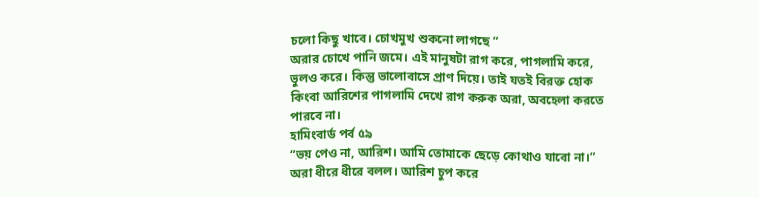চলো কিছু খাবে। চোখমুখ শুকনো লাগছে ”
অরার চোখে পানি জমে। এই মানুষটা রাগ করে, পাগলামি করে, ভুলও করে। কিন্তু ভালোবাসে প্রাণ দিয়ে। তাই যতই বিরক্ত হোক কিংবা আরিশের পাগলামি দেখে রাগ করুক অরা, অবহেলা করতে পারবে না।
হামিংবার্ড পর্ব ৫৯
“ভয় পেও না, আরিশ। আমি তোমাকে ছেড়ে কোথাও যাবো না।”
অরা ধীরে ধীরে বলল। আরিশ চুপ করে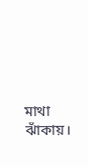মাথা ঝাঁকায়।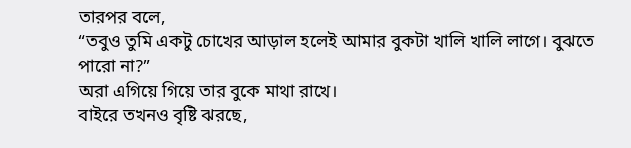তারপর বলে,
“তবুও তুমি একটু চোখের আড়াল হলেই আমার বুকটা খালি খালি লাগে। বুঝতে পারো না?”
অরা এগিয়ে গিয়ে তার বুকে মাথা রাখে।
বাইরে তখনও বৃষ্টি ঝরছে,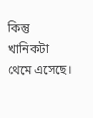কিন্তু খানিকটা থেমে এসেছে।